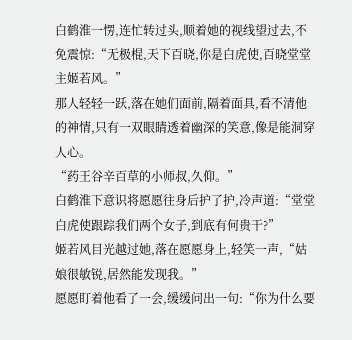白鹤淮一愣,连忙转过头,顺着她的视线望过去,不免震惊:“无极棍,天下百晓,你是白虎使,百晓堂堂主姬若风。”
那人轻轻一跃,落在她们面前,隔着面具,看不清他的神情,只有一双眼睛透着幽深的笑意,像是能洞穿人心。
“药王谷辛百草的小师叔,久仰。”
白鹤淮下意识将愿愿往身后护了护,冷声道:“堂堂白虎使跟踪我们两个女子,到底有何贵干?”
姬若风目光越过她,落在愿愿身上,轻笑一声,“姑娘很敏锐,居然能发现我。”
愿愿盯着他看了一会,缓缓问出一句:“你为什么要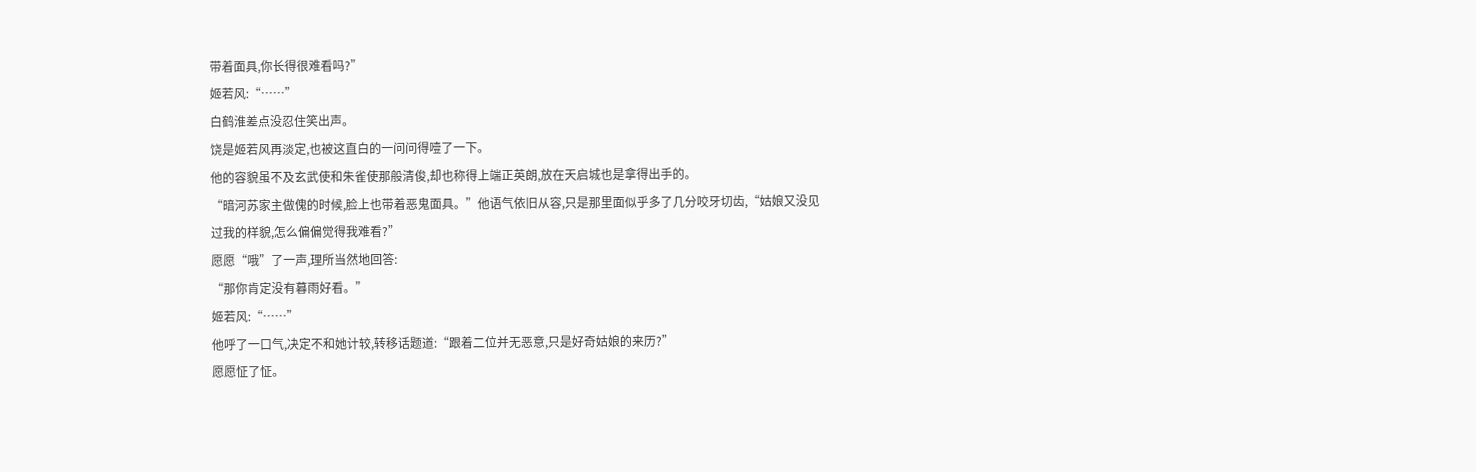带着面具,你长得很难看吗?”
姬若风:“……”
白鹤淮差点没忍住笑出声。
饶是姬若风再淡定,也被这直白的一问问得噎了一下。
他的容貌虽不及玄武使和朱雀使那般清俊,却也称得上端正英朗,放在天启城也是拿得出手的。
“暗河苏家主做傀的时候,脸上也带着恶鬼面具。”他语气依旧从容,只是那里面似乎多了几分咬牙切齿,“姑娘又没见过我的样貌,怎么偏偏觉得我难看?”
愿愿“哦”了一声,理所当然地回答:
“那你肯定没有暮雨好看。”
姬若风:“……”
他呼了一口气,决定不和她计较,转移话题道:“跟着二位并无恶意,只是好奇姑娘的来历?”
愿愿怔了怔。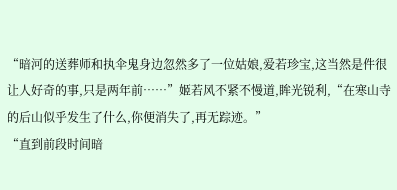“暗河的送葬师和执伞鬼身边忽然多了一位姑娘,爱若珍宝,这当然是件很让人好奇的事,只是两年前……”姬若风不紧不慢道,眸光锐利,“在寒山寺的后山似乎发生了什么,你便消失了,再无踪迹。”
“直到前段时间暗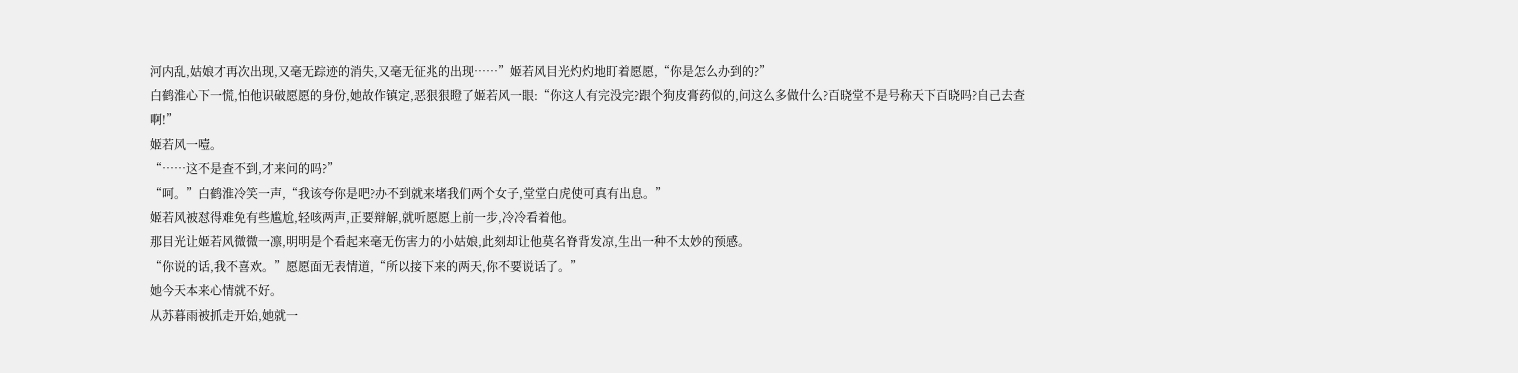河内乱,姑娘才再次出现,又毫无踪迹的消失,又毫无征兆的出现……”姬若风目光灼灼地盯着愿愿,“你是怎么办到的?”
白鹤淮心下一慌,怕他识破愿愿的身份,她故作镇定,恶狠狠瞪了姬若风一眼:“你这人有完没完?跟个狗皮膏药似的,问这么多做什么?百晓堂不是号称天下百晓吗?自己去查啊!”
姬若风一噎。
“……这不是查不到,才来问的吗?”
“呵。”白鹤淮冷笑一声,“我该夸你是吧?办不到就来堵我们两个女子,堂堂白虎使可真有出息。”
姬若风被怼得难免有些尴尬,轻咳两声,正要辩解,就听愿愿上前一步,冷冷看着他。
那目光让姬若风微微一凛,明明是个看起来毫无伤害力的小姑娘,此刻却让他莫名脊背发凉,生出一种不太妙的预感。
“你说的话,我不喜欢。”愿愿面无表情道,“所以接下来的两天,你不要说话了。”
她今天本来心情就不好。
从苏暮雨被抓走开始,她就一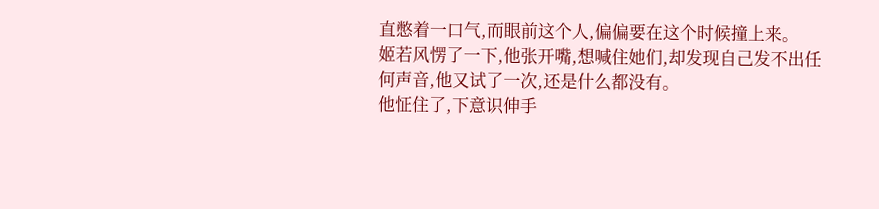直憋着一口气,而眼前这个人,偏偏要在这个时候撞上来。
姬若风愣了一下,他张开嘴,想喊住她们,却发现自己发不出任何声音,他又试了一次,还是什么都没有。
他怔住了,下意识伸手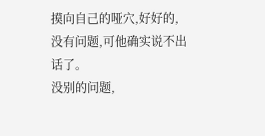摸向自己的哑穴,好好的,没有问题,可他确实说不出话了。
没别的问题,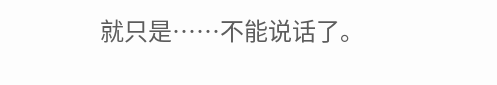就只是……不能说话了。